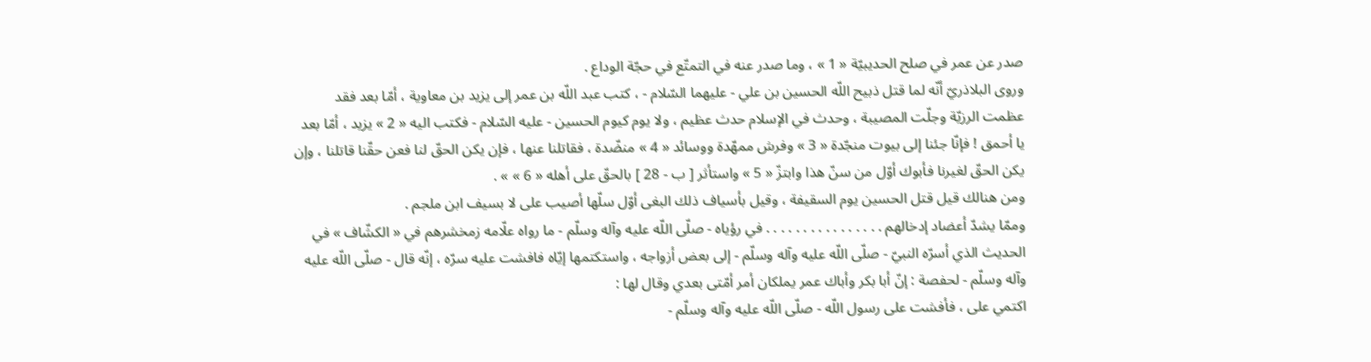صدر عن عمر في صلح الحديبيّة « 1 » ، وما صدر عنه في التمتّع في حجّة الوداع .
وروى البلاذريّ أنّه لما قتل ذبيح اللّه الحسين بن علي - عليهما السّلام - ، كتب عبد اللّه بن عمر إلى يزيد بن معاوية ، أمّا بعد فقد عظمت الرزيّة وجلّت المصيبة ، وحدث في الإسلام حدث عظيم ، ولا يوم كيوم الحسين - عليه السّلام - فكتب اليه « 2 » يزيد ، أمّا بعد يا أحمق ! فإنّا جئنا إلى بيوت منجّدة « 3 » وفرش ممهّدة ووسائد « 4 » منضّدة ، فقاتلنا عنها ، فإن يكن الحقّ لنا فعن حقّنا قاتلنا ، وإن يكن الحقّ لغيرنا فأبوك أوّل من سنّ هذا وابتزّ « 5 » واستأثر [ ب - 28 ] بالحقّ على أهله « 6 » » .
ومن هنالك قيل قتل الحسين يوم السقيفة ، وقيل بأسياف ذلك البغى أوّل سلّها أصيب على لا بسيف ابن ملجم .
وممّا يشدّ أعضاد إدخالهم . . . . . . . . . . . . . . . . في رؤياه - صلّى اللّه عليه وآله وسلّم - ما رواه علّامه زمخشرهم في « الكشّاف » في الحديث الذي أسرّه النبيّ - صلّى اللّه عليه وآله وسلّم - إلى بعض أزواجه ، واستكتمها إيّاه فافشت عليه سرّه ، إنّه قال - صلّى اللّه عليه وآله وسلّم - لحفصة : إنّ أبا بكر وأباك عمر يملكان أمر أمّتى بعدي وقال لها :
اكتمي على ، فأفشت على رسول اللّه - صلّى اللّه عليه وآله وسلّم -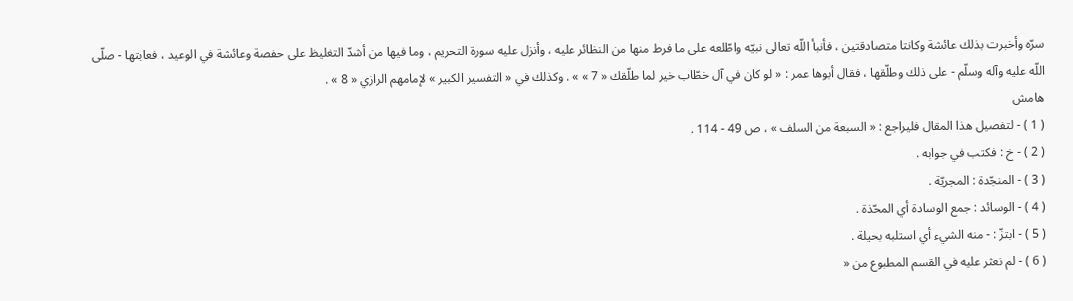سرّه وأخبرت بذلك عائشة وكانتا متصادقتين ، فأنبأ اللّه تعالى نبيّه واطّلعه على ما فرط منها من النظائر عليه ، وأنزل عليه سورة التحريم ، وما فيها من أشدّ التغليظ على حفصة وعائشة في الوعيد ، فعابتها - صلّى اللّه عليه وآله وسلّم - على ذلك وطلّقها ، فقال أبوها عمر : « لو كان في آل خطّاب خير لما طلّقك « 7 » » . وكذلك في « التفسير الكبير » لإمامهم الرازي « 8 » .
هامش
( 1 ) - لتفصيل هذا المقال فليراجع : « السبعة من السلف » ، ص 49 - 114 .
( 2 ) - خ : فكتب في جوابه .
( 3 ) - المنجّدة : المجريّة .
( 4 ) - الوسائد : جمع الوسادة أي المحّذة .
( 5 ) - ابتزّ : - منه الشيء أي استلبه بحيلة .
( 6 ) - لم نعثر عليه في القسم المطبوع من «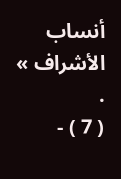أنساب الأشراف » .
( 7 ) -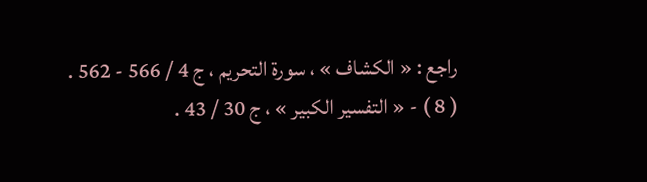راجع : « الكشاف » ، سورة التحريم ، ج 4 / 566 - 562 .
( 8 ) - « التفسير الكبير » ، ج 30 / 43 .